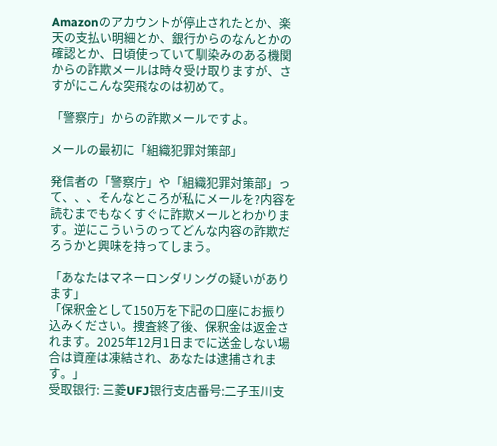Amazonのアカウントが停止されたとか、楽天の支払い明細とか、銀行からのなんとかの確認とか、日頃使っていて馴染みのある機関からの詐欺メールは時々受け取りますが、さすがにこんな突飛なのは初めて。

「警察庁」からの詐欺メールですよ。

メールの最初に「組織犯罪対策部」

発信者の「警察庁」や「組織犯罪対策部」って、、、そんなところが私にメールを?内容を読むまでもなくすぐに詐欺メールとわかります。逆にこういうのってどんな内容の詐欺だろうかと興味を持ってしまう。

「あなたはマネーロンダリングの疑いがあります」
「保釈金として150万を下記の口座にお振り込みください。捜査終了後、保釈金は返金されます。2025年12月1日までに送金しない場合は資産は凍結され、あなたは逮捕されます。」
受取银行: 三菱UFJ银行支店番号:二子玉川支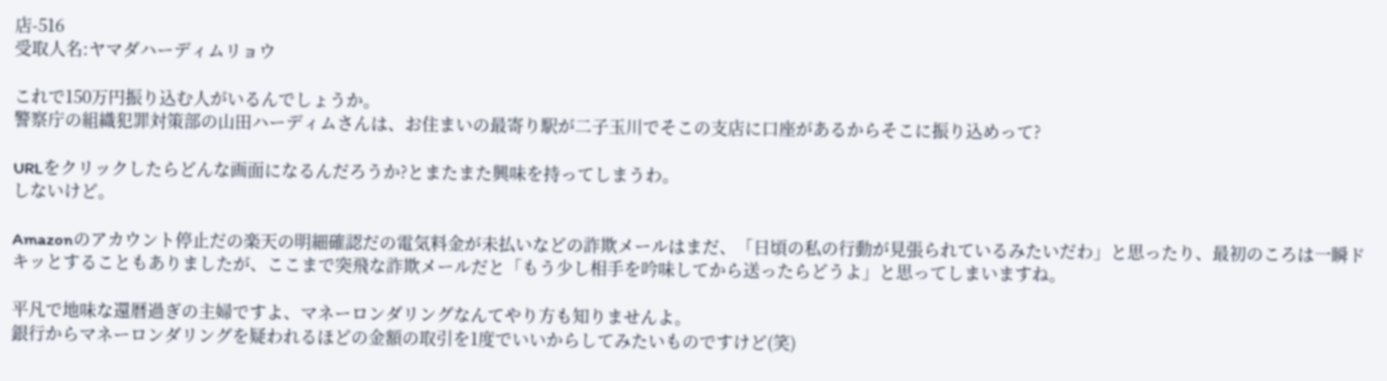店-516
受取人名:ヤマダハーディムリョウ

これで150万円振り込む人がいるんでしょうか。
警察庁の組織犯罪対策部の山田ハーディムさんは、お住まいの最寄り駅が二子玉川でそこの支店に口座があるからそこに振り込めって?

URLをクリックしたらどんな画面になるんだろうか?とまたまた興味を持ってしまうわ。
しないけど。

Amazonのアカウント停止だの楽天の明細確認だの電気料金が未払いなどの詐欺メールはまだ、「日頃の私の行動が見張られているみたいだわ」と思ったり、最初のころは一瞬ドキッとすることもありましたが、ここまで突飛な詐欺メールだと「もう少し相手を吟味してから送ったらどうよ」と思ってしまいますね。

平凡で地味な還暦過ぎの主婦ですよ、マネーロンダリングなんてやり方も知りませんよ。
銀行からマネーロンダリングを疑われるほどの金額の取引を1度でいいからしてみたいものですけど(笑)